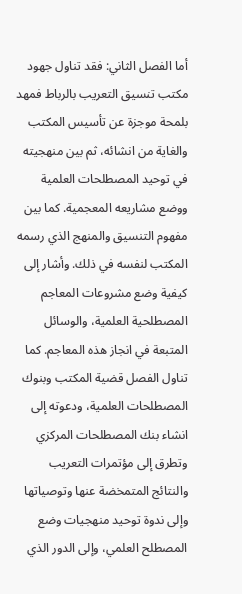أما الفصل الثاني: فقد تناول جهود مكتب تنسيق التعريب بالرباط فمهد بلمحة موجزة عن تأسيس المكتب والغاية من انشائه، ثم بين منهجيته في توحيد المصطلحات العلمية ووضع مشاريعه المعجمية. كما بين مفهوم التنسيق والمنهج الذي رسمه المكتب لنفسه في ذلك. وأشار إلى كيفية وضع مشروعات المعاجم المصطلحية العلمية، والوسائل المتبعة في انجاز هذه المعاجم. كما تناول الفصل قضية المكتب وبنوك المصطلحات العلمية، ودعوته إلى انشاء بنك المصطلحات المركزي وتطرق إلى مؤتمرات التعريب والنتائج المتمخضة عنها وتوصياتها وإلى ندوة توحيد منهجيات وضع المصطلح العلمي، وإلى الدور الذي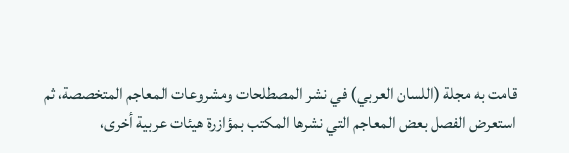قامت به مجلة (اللسان العربي) في نشر المصطلحات ومشروعات المعاجم المتخصصة، ثم استعرض الفصل بعض المعاجم التي نشرها المكتب بمؤازرة هيئات عربية أخرى،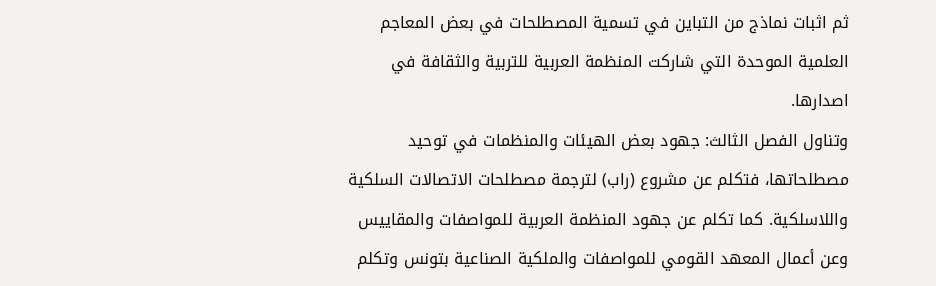ثم اثبات نماذج من التباين في تسمية المصطلحات في بعض المعاجم العلمية الموحدة التي شاركت المنظمة العربية للتربية والثقافة في اصدارها.
وتناول الفصل الثالث: جهود بعض الهيئات والمنظمات في توحيد مصطلحاتها، فتكلم عن مشروع (راب) لترجمة مصطلحات الاتصالات السلكية واللاسلكية. كما تكلم عن جهود المنظمة العربية للمواصفات والمقاييس وعن أعمال المعهد القومي للمواصفات والملكية الصناعية بتونس وتكلم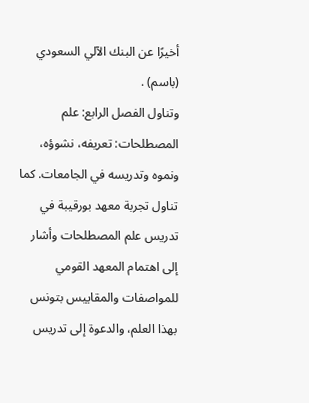أخيرًا عن البنك الآلي السعودي (باسم) .
وتناول الفصل الرابع: علم المصطلحات: تعريفه، نشوؤه، ونموه وتدريسه في الجامعات. كما تناول تجربة معهد بورقيبة في تدريس علم المصطلحات وأشار إلى اهتمام المعهد القومي للمواصفات والمقاييس بتونس بهذا العلم، والدعوة إلى تدريس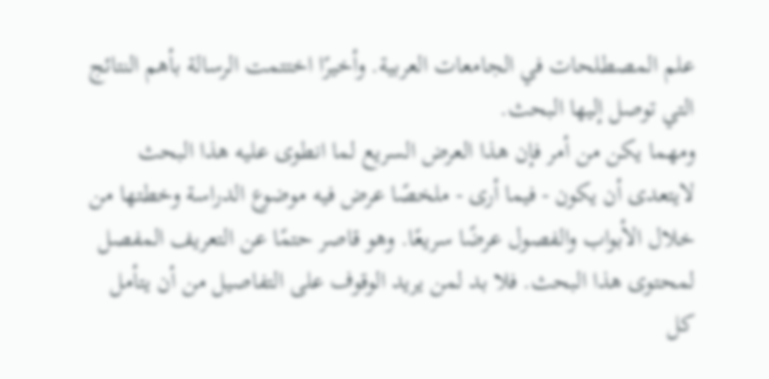علم المصطلحات في الجامعات العربية. وأخيرًا اختتمت الرسالة بأهم النتائج التي توصل إليها البحث.
ومهما يكن من أمر فإن هذا العرض السريع لما انطوى عليه هذا البحث لايتعدى أن يكون - فيما أرى - ملخصًا عرض فيه موضوع الدراسة وخطتها من خلال الأبواب والفصول عرضًا سريعًا. وهو قاصر حتمًا عن التعريف المفصل لمحتوى هذا البحث. فلا بد لمن يريد الوقوف على التفاصيل من أن يتأمل كل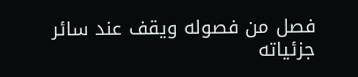فصل من فصوله ويقف عند سائر جزئياته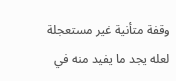وقفة متأنية غير مستعجلة لعله يجد ما يفيد منه في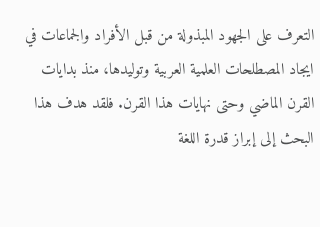التعرف على الجهود المبذولة من قبل الأفراد والجماعات في ايجاد المصطلحات العلمية العربية وتوليدها، منذ بدايات القرن الماضي وحتى نهايات هذا القرن. فلقد هدف هذا البحث إلى إبراز قدرة اللغة